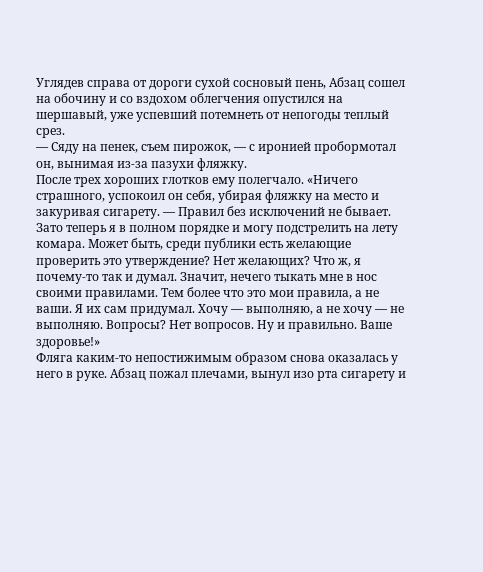Углядев справа от дороги сухой сосновый пень, Абзац сошел на обочину и со вздохом облегчения опустился на шершавый, уже успевший потемнеть от непогоды теплый срез.
— Сяду на пенек, съем пирожок, — с иронией пробормотал он, вынимая из-за пазухи фляжку.
После трех хороших глотков ему полегчало. «Ничего страшного, успокоил он себя, убирая фляжку на место и закуривая сигарету. — Правил без исключений не бывает. Зато теперь я в полном порядке и могу подстрелить на лету комара. Может быть, среди публики есть желающие проверить это утверждение? Нет желающих? Что ж, я почему-то так и думал. Значит, нечего тыкать мне в нос своими правилами. Тем более что это мои правила, а не ваши. Я их сам придумал. Хочу — выполняю, а не хочу — не выполняю. Вопросы? Нет вопросов. Ну и правильно. Ваше здоровье!»
Фляга каким-то непостижимым образом снова оказалась у него в руке. Абзац пожал плечами, вынул изо рта сигарету и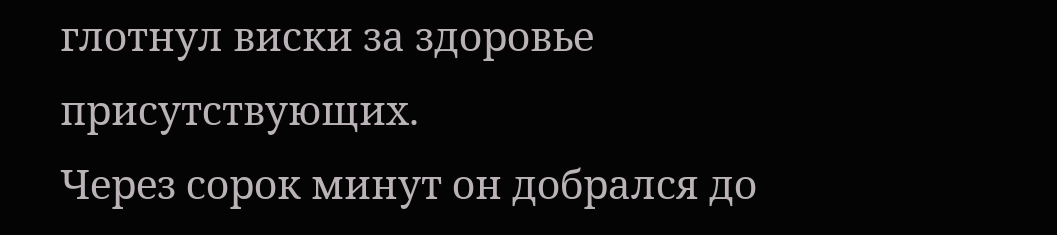глотнул виски за здоровье присутствующих.
Через сорок минут он добрался до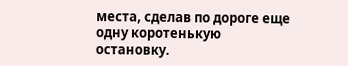места, сделав по дороге еще одну коротенькую остановку.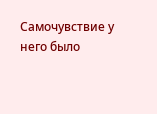Самочувствие у него было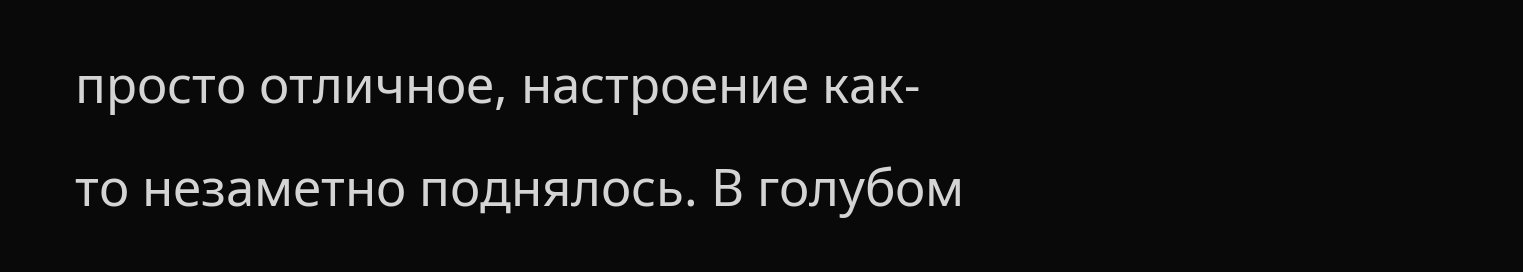просто отличное, настроение как-то незаметно поднялось. В голубом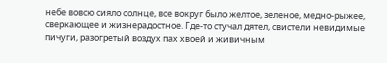небе вовсю сияло солнце, все вокруг было желтое, зеленое, медно-рыжее, сверкающее и жизнерадостное. Где-то стучал дятел, свистели невидимые пичуги, разогретый воздух пах хвоей и живичным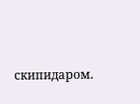скипидаром.